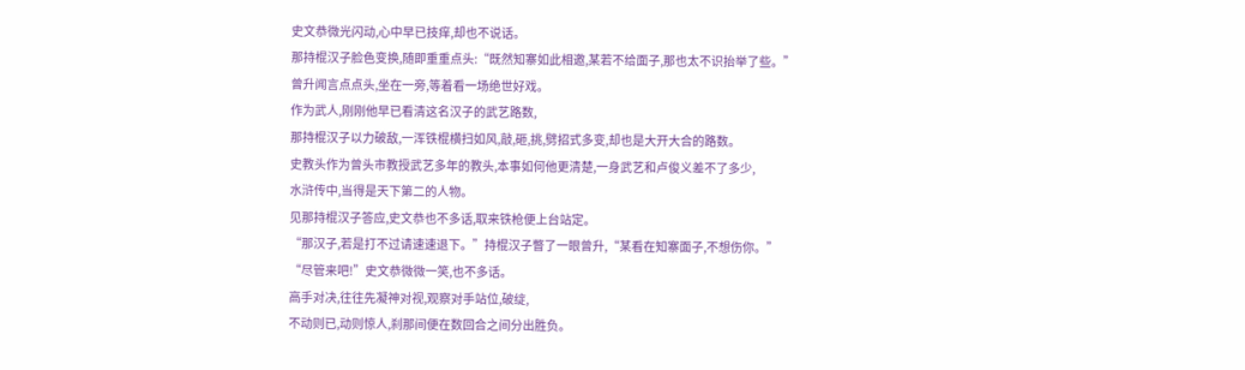史文恭微光闪动,心中早已技痒,却也不说话。
那持棍汉子脸色变换,随即重重点头:“既然知寨如此相邀,某若不给面子,那也太不识抬举了些。”
曾升闻言点点头,坐在一旁,等着看一场绝世好戏。
作为武人,刚刚他早已看清这名汉子的武艺路数,
那持棍汉子以力破敌,一浑铁棍横扫如风,敲,砸,挑,劈招式多变,却也是大开大合的路数。
史教头作为曾头市教授武艺多年的教头,本事如何他更清楚,一身武艺和卢俊义差不了多少,
水浒传中,当得是天下第二的人物。
见那持棍汉子答应,史文恭也不多话,取来铁枪便上台站定。
“那汉子,若是打不过请速速退下。”持棍汉子瞥了一眼曾升,“某看在知寨面子,不想伤你。”
“尽管来吧!”史文恭微微一笑,也不多话。
高手对决,往往先凝神对视,观察对手站位,破绽,
不动则已,动则惊人,刹那间便在数回合之间分出胜负。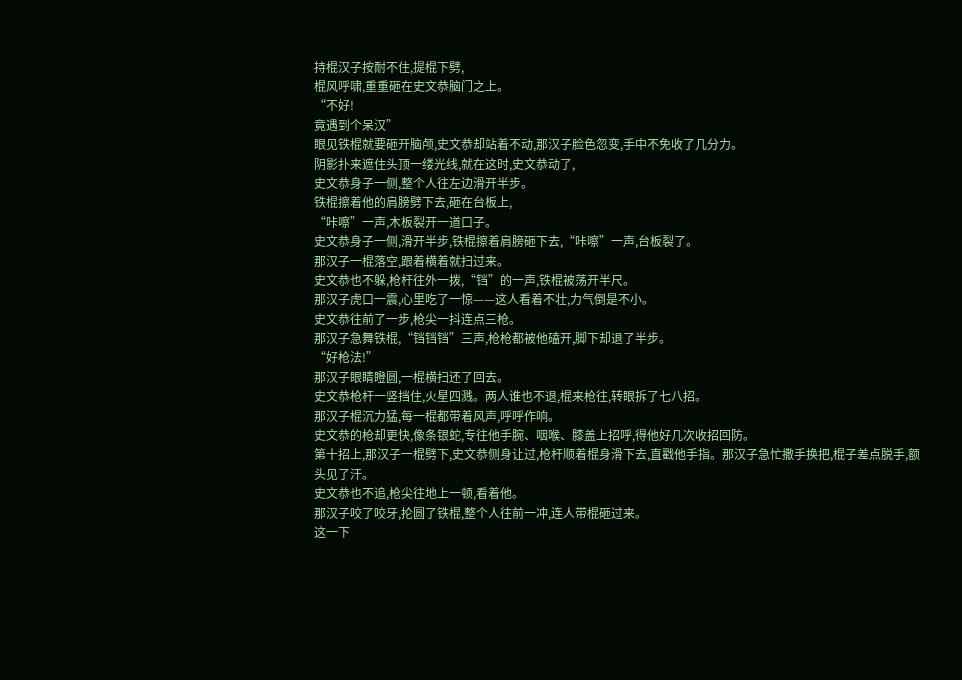持棍汉子按耐不住,提棍下劈,
棍风呼啸,重重砸在史文恭脑门之上。
“不好!
竟遇到个呆汉”
眼见铁棍就要砸开脑颅,史文恭却站着不动,那汉子脸色忽变,手中不免收了几分力。
阴影扑来遮住头顶一缕光线,就在这时,史文恭动了,
史文恭身子一侧,整个人往左边滑开半步。
铁棍擦着他的肩膀劈下去,砸在台板上,
“咔嚓”一声,木板裂开一道口子。
史文恭身子一侧,滑开半步,铁棍擦着肩膀砸下去,“咔嚓”一声,台板裂了。
那汉子一棍落空,跟着横着就扫过来。
史文恭也不躲,枪杆往外一拨,“铛”的一声,铁棍被荡开半尺。
那汉子虎口一震,心里吃了一惊——这人看着不壮,力气倒是不小。
史文恭往前了一步,枪尖一抖连点三枪。
那汉子急舞铁棍,“铛铛铛”三声,枪枪都被他磕开,脚下却退了半步。
“好枪法!”
那汉子眼睛瞪圆,一棍横扫还了回去。
史文恭枪杆一竖挡住,火星四溅。两人谁也不退,棍来枪往,转眼拆了七八招。
那汉子棍沉力猛,每一棍都带着风声,呼呼作响。
史文恭的枪却更快,像条银蛇,专往他手腕、咽喉、膝盖上招呼,得他好几次收招回防。
第十招上,那汉子一棍劈下,史文恭侧身让过,枪杆顺着棍身滑下去,直戳他手指。那汉子急忙撒手换把,棍子差点脱手,额头见了汗。
史文恭也不追,枪尖往地上一顿,看着他。
那汉子咬了咬牙,抡圆了铁棍,整个人往前一冲,连人带棍砸过来。
这一下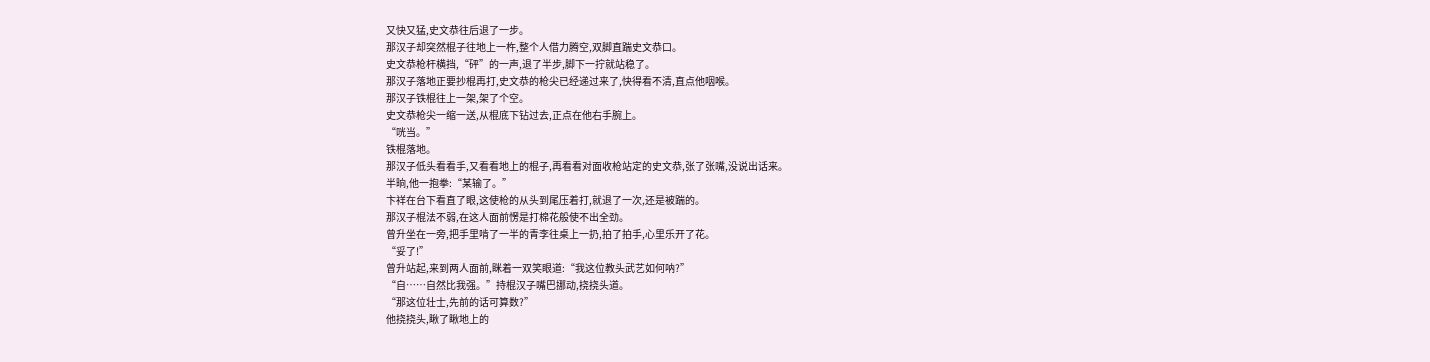又快又猛,史文恭往后退了一步。
那汉子却突然棍子往地上一杵,整个人借力腾空,双脚直踹史文恭口。
史文恭枪杆横挡,“砰”的一声,退了半步,脚下一拧就站稳了。
那汉子落地正要抄棍再打,史文恭的枪尖已经递过来了,快得看不清,直点他咽喉。
那汉子铁棍往上一架,架了个空。
史文恭枪尖一缩一送,从棍底下钻过去,正点在他右手腕上。
“咣当。”
铁棍落地。
那汉子低头看看手,又看看地上的棍子,再看看对面收枪站定的史文恭,张了张嘴,没说出话来。
半晌,他一抱拳:“某输了。”
卞祥在台下看直了眼,这使枪的从头到尾压着打,就退了一次,还是被踹的。
那汉子棍法不弱,在这人面前愣是打棉花般使不出全劲。
曾升坐在一旁,把手里啃了一半的青李往桌上一扔,拍了拍手,心里乐开了花。
“妥了!”
曾升站起,来到两人面前,眯着一双笑眼道:“我这位教头武艺如何呐?”
“自……自然比我强。”持棍汉子嘴巴挪动,挠挠头道。
“那这位壮士,先前的话可算数?”
他挠挠头,瞅了瞅地上的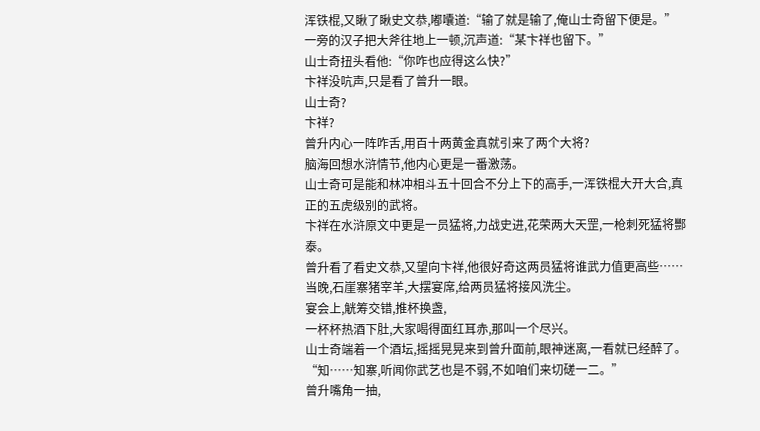浑铁棍,又瞅了瞅史文恭,嘟囔道:“输了就是输了,俺山士奇留下便是。”
一旁的汉子把大斧往地上一顿,沉声道:“某卞祥也留下。”
山士奇扭头看他:“你咋也应得这么快?”
卞祥没吭声,只是看了曾升一眼。
山士奇?
卞祥?
曾升内心一阵咋舌,用百十两黄金真就引来了两个大将?
脑海回想水浒情节,他内心更是一番激荡。
山士奇可是能和林冲相斗五十回合不分上下的高手,一浑铁棍大开大合,真正的五虎级别的武将。
卞祥在水浒原文中更是一员猛将,力战史进,花荣两大天罡,一枪刺死猛将酆泰。
曾升看了看史文恭,又望向卞祥,他很好奇这两员猛将谁武力值更高些……
当晚,石崖寨猪宰羊,大摆宴席,给两员猛将接风洗尘。
宴会上,觥筹交错,推杯换盏,
一杯杯热酒下肚,大家喝得面红耳赤,那叫一个尽兴。
山士奇端着一个酒坛,摇摇晃晃来到曾升面前,眼神迷离,一看就已经醉了。
“知……知寨,听闻你武艺也是不弱,不如咱们来切磋一二。”
曾升嘴角一抽,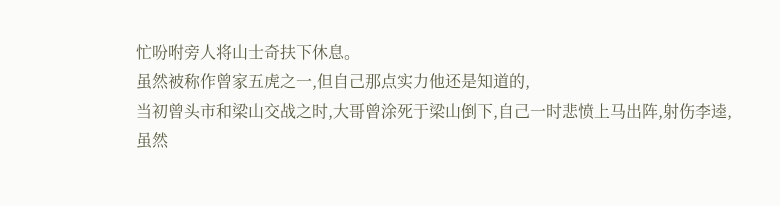忙吩咐旁人将山士奇扶下休息。
虽然被称作曾家五虎之一,但自己那点实力他还是知道的,
当初曾头市和梁山交战之时,大哥曾涂死于梁山倒下,自己一时悲愤上马出阵,射伤李逵,
虽然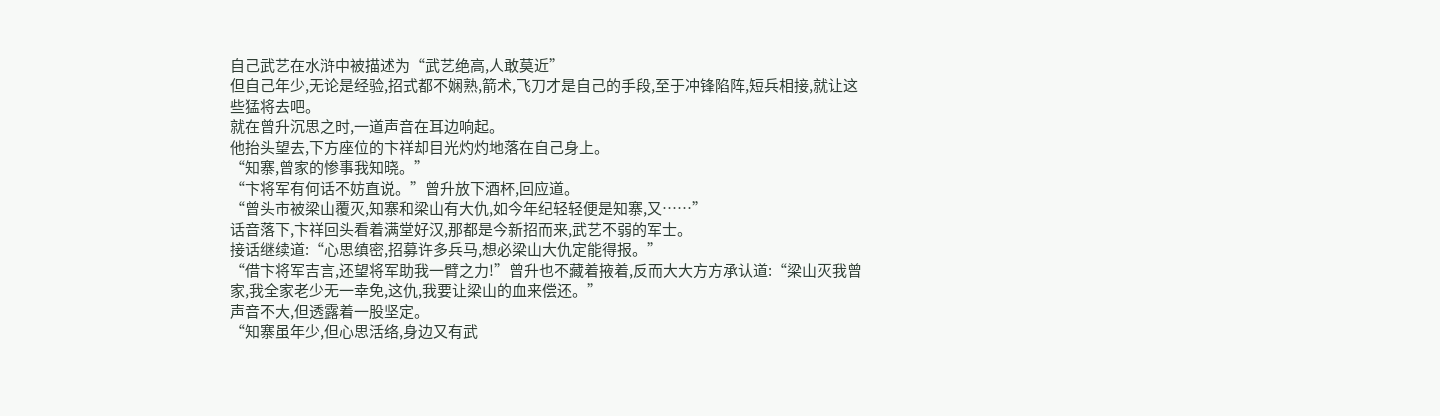自己武艺在水浒中被描述为“武艺绝高,人敢莫近”
但自己年少,无论是经验,招式都不娴熟,箭术,飞刀才是自己的手段,至于冲锋陷阵,短兵相接,就让这些猛将去吧。
就在曾升沉思之时,一道声音在耳边响起。
他抬头望去,下方座位的卞祥却目光灼灼地落在自己身上。
“知寨,曾家的惨事我知晓。”
“卞将军有何话不妨直说。”曾升放下酒杯,回应道。
“曾头市被梁山覆灭,知寨和梁山有大仇,如今年纪轻轻便是知寨,又……”
话音落下,卞祥回头看着满堂好汉,那都是今新招而来,武艺不弱的军士。
接话继续道:“心思缜密,招募许多兵马,想必梁山大仇定能得报。”
“借卞将军吉言,还望将军助我一臂之力!”曾升也不藏着掖着,反而大大方方承认道:“梁山灭我曾家,我全家老少无一幸免,这仇,我要让梁山的血来偿还。”
声音不大,但透露着一股坚定。
“知寨虽年少,但心思活络,身边又有武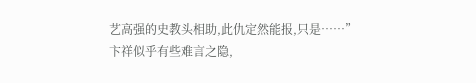艺高强的史教头相助,此仇定然能报,只是……”
卞祥似乎有些难言之隐,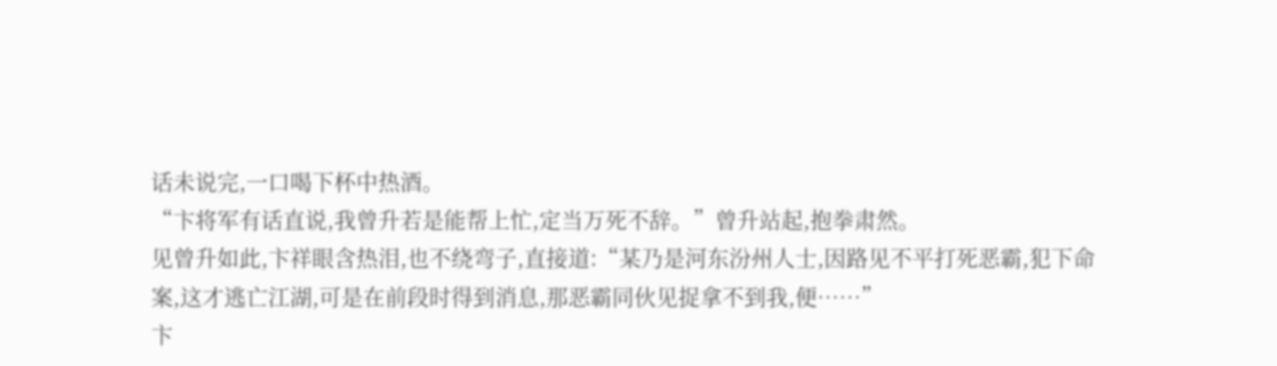话未说完,一口喝下杯中热酒。
“卞将军有话直说,我曾升若是能帮上忙,定当万死不辞。”曾升站起,抱拳肃然。
见曾升如此,卞祥眼含热泪,也不绕弯子,直接道:“某乃是河东汾州人士,因路见不平打死恶霸,犯下命案,这才逃亡江湖,可是在前段时得到消息,那恶霸同伙见捉拿不到我,便……”
卞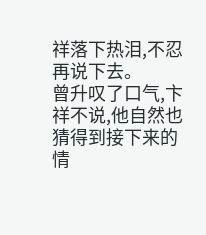祥落下热泪,不忍再说下去。
曾升叹了口气,卞祥不说,他自然也猜得到接下来的情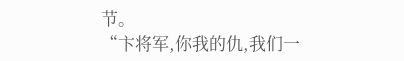节。
“卞将军,你我的仇,我们一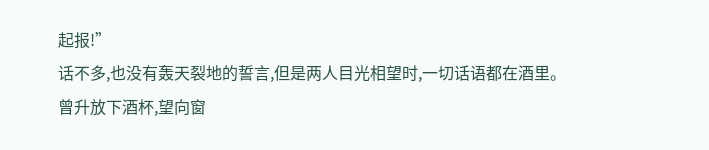起报!”
话不多,也没有轰天裂地的誓言,但是两人目光相望时,一切话语都在酒里。
曾升放下酒杯,望向窗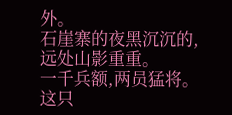外。
石崖寨的夜黑沉沉的,远处山影重重。
一千兵额,两员猛将。这只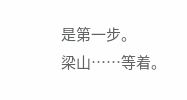是第一步。
梁山……等着。